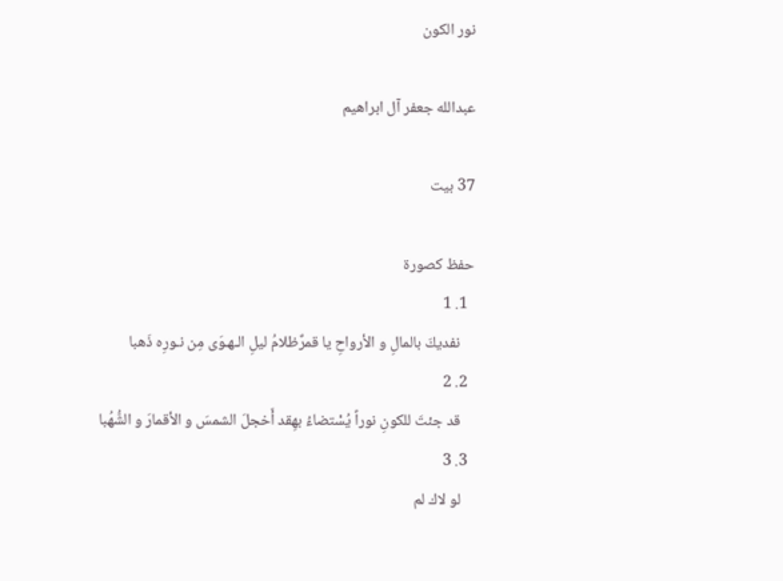نور الكون

عبدالله جعفر آل ابراهيم

37 بيت

حفظ كصورة
  1. 1
    نفديكَ بالمالِ و الأرواحِ يا قمرٌظلامُ ليلِ الـهـوَى مِن نـورِه ذَهبا
  2. 2
    قد جئتَ للكونِ نوراً يُسْتضاءُ بهِقد أَخجلَ الشمسَ و الأقمارَ و الشُّهُبا
  3. 3
    لو لاك لم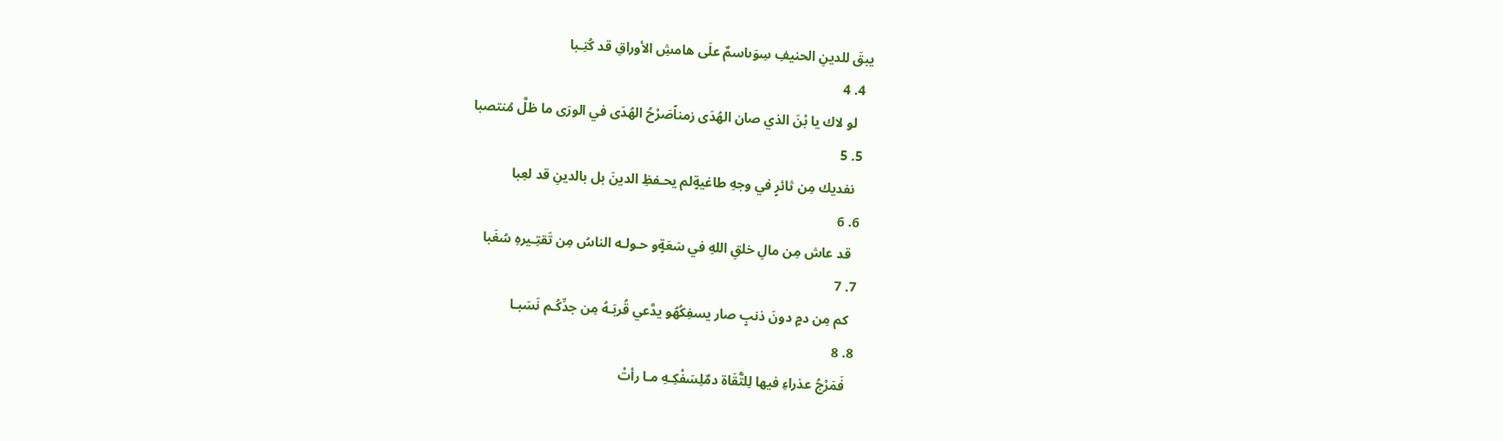يبقَ للدينِ الحنيفِ سِوَىاسمٌ علَى هامشِ الأوراقِ قد كُتِـبا
  4. 4
    لو لاك يا بْنَ الذي صان الهُدَى زمناًصَرْحُ الهُدَى في الورَى ما ظلَّ مُنتصبا
  5. 5
    نفديك مِن ثائرٍ في وجهِ طاغيةٍلم يحـفظِ الدينَ بل بالدينِ قد لعِبا
  6. 6
    قد عاش مِن مالِ خلقِ اللهِ في سَعَةٍو حـولـه الناسُ مِن تَقتِـيرهِ سُغَبا
  7. 7
    كم مِن دمٍ دونَ ذنبٍ صار يسفِكُهُو يدَّعي قُربَـهُ مِن جدِّكُـم نَسَبـا
  8. 8
    فَمَرْجُ عذراءِ فيها لِلتُّقَاة دمٌلِسَفْكِـهِ مـا رأتْ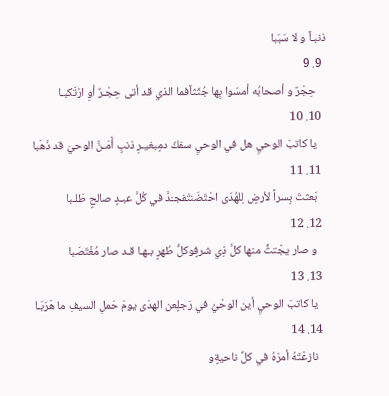ذنبـاً و لا سَبَبا
  9. 9
    حِجْرٌ و أصحابُه أمسَوا بِها جُثَثاًفما الذي قد أتى حِجْـرٌ أوِ ارْتَكبـا
  10. 10
    يا كاتبَ الوحيِ هل في الوحيِ سفكُ دمٍبغيـرِ ذنبٍ أَمَـنَّ الوحيَ قد ذَهَبا
  11. 11
    بَعثتَ بِسراً لأرضٍ لِلهُدَى احْتَضَنتْفجـَدَّ في كُلَّ عبـدٍ صالحٍ طَلـبا
  12. 12
    و صار يجْتثُّ منها كلَّ ذِي شرفٍوكلُّ طُهرٍ بـهـا قـد صار مُغْتَصَبا
  13. 13
    يا كاتبَ الوحيِ أين الوحْيُ في رَجلٍعن الهدَى يومَ حَملِ السيفِ ما هَرَبَـا
  14. 14
    نازعْتَهُ أمرَهُ في كلِّ ناحيةٍو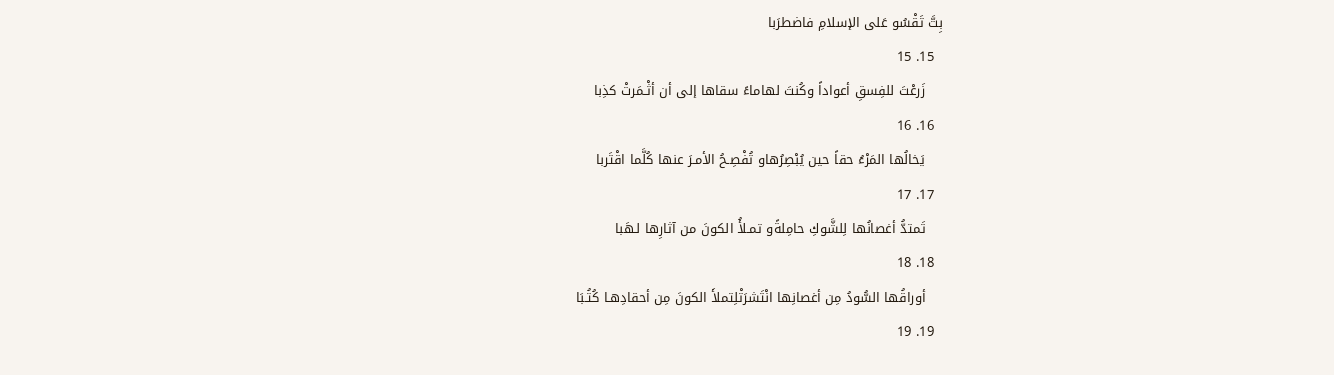بِتَّ تَقْسُو عَلى الإسلامِ فاضطرَبا
  15. 15
    زَرعْتَ للفِسقِ أعواداً وكُنتَ لهاماءً سقاها إلى أن أثْـمَرتْ كذِبا
  16. 16
    يَخالُها المَرْءُ حقاً حين يُبْصِرُهاو تُفْصِـحُ الأمـرَ عنها كُلَّما اقْتَربا
  17. 17
    تَمتدُّ أغصانُها لِلشَّوكِ حامِلةًو تمـلأُ الكونَ من آثارِها لـهَبا
  18. 18
    أوراقُها السُّودُ مِن أغصانِها انْتَشرَتْلِتملأَ الكونَ مِن أحقادِهـا كُتُـبَا
  19. 19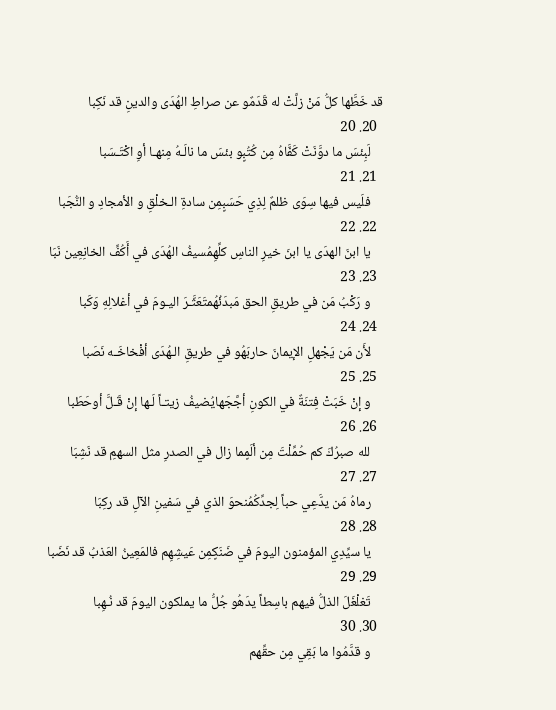قد خَطَّها كلُّ مَنْ زلَّتْ له قَدَمٌو عن صراطِ الهُدَى والدينِ قد نَكِبا
  20. 20
    لَبِئسَ ما دوَّنَتْ كَفَّاهُ مِن كُتُبٍو بئسَ ما نالَـهُ مِنهـا أوِ اكْتَـسَبا
  21. 21
    فلَيس فيها سِوَى ظلمٌ لِذِي حَسَبٍمِن سادةِ الـخلْقِ و الأمجادِ و النُّجَبا
  22. 22
    يا ابنَ الهدَى يا ابنَ خيرِ الناسِ كلِّهِمُسيفُ الهُدَى في أَكُفِّ الخانِعِين نَبَا
  23. 23
    و رَكْبُ مَن في طريقِ الحق مَبدَئُهُمتَعَثَّـرَ اليـومَ في أغلالِهِ وَكَبا
  24. 24
    لأَن مَن يَجْهلِ الإيمانَ حاربَهُو في طريقِ الـهُدَى أفْخاخَـه نَصَبا
  25. 25
    و إنْ خَبَتْ فِتنَةٌ في الكونِ أجَّجَهايُضيفُ زيتـاً لَـها إنْ قَـلَّ أوحَطَبا
  26. 26
    لله صبرُكَ كم حُمِّلْتَ مِن ألَمٍما زال في الصدرِ مثل السهمِ قد نَشِبَا
  27. 27
    رماهُ مَن يدَّعِي حباً لِجدِّكُمُنحوَ الذي في سَفينِ الآلِ قد ركِبَا
  28. 28
    يا سيِّدِي المؤمنون اليومَ في ضَنَكٍمِن عَيشِهِم فالمَعِينُ العَذبُ قد نَضَبا
  29. 29
    تَغلْغَلَ الذلُّ فيهم باسِطاً يدَهُو جُلُّ ما يملكون اليومَ قد نُـهِبا
  30. 30
    و قدَّمُوا ما بَقِي مِن حقِّهم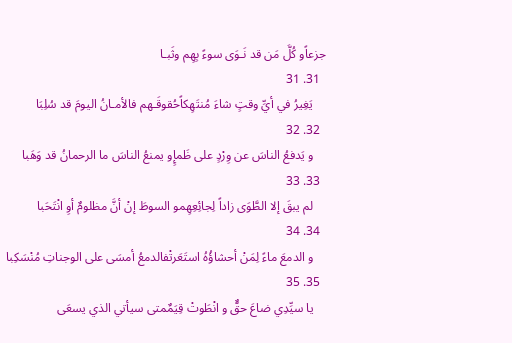جزعاًو كُلَّ مَن قد نَـوَى سوءً بِهِم وثَبـا
  31. 31
    يَغِيرُ في أيِّ وقتٍ شاءَ مُنتَهِكاًحُقوقَـهم فالأمـانُ اليومَ قد سُلِبَا
  32. 32
    و يَدفعُ الناسَ عن وِرْدٍ على ظَمإٍو يمنعُ الناسَ ما الرحمانُ قد وَهَبا
  33. 33
    لم يبقَ إلا الطَّوَى زاداً لِجائِعِهِمو السوطَ إنْ أنَّ مظلومٌ أوِ انْتَحَبا
  34. 34
    و الدمعَ ماءً لِمَنْ أحشاؤُهُ استَعَرتْفالدمعُ أمسَى على الوجناتِ مُنْسَكِبا
  35. 35
    يا سيِّدِي ضاعَ حقٌّ و انْطَوتْ قِيَمٌمتى سيأتي الذي يسعَى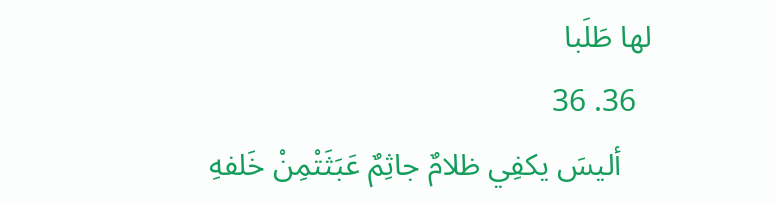لها طَلَبا
  36. 36
    أليسَ يكفِي ظلامٌ جاثِمٌ عَبَثَتْمِنْ خَلفهِ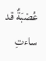عُصْبَةٌ قد ساءتِ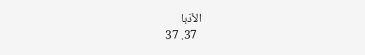الأدَبا
  37. 37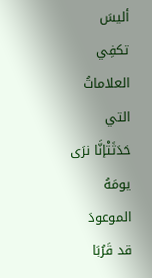أليسَ تكفِي العلاماتُ التي حَدَثَتْإنَّا نرَى يومَهُ الموعودَ قد قَرُبَا